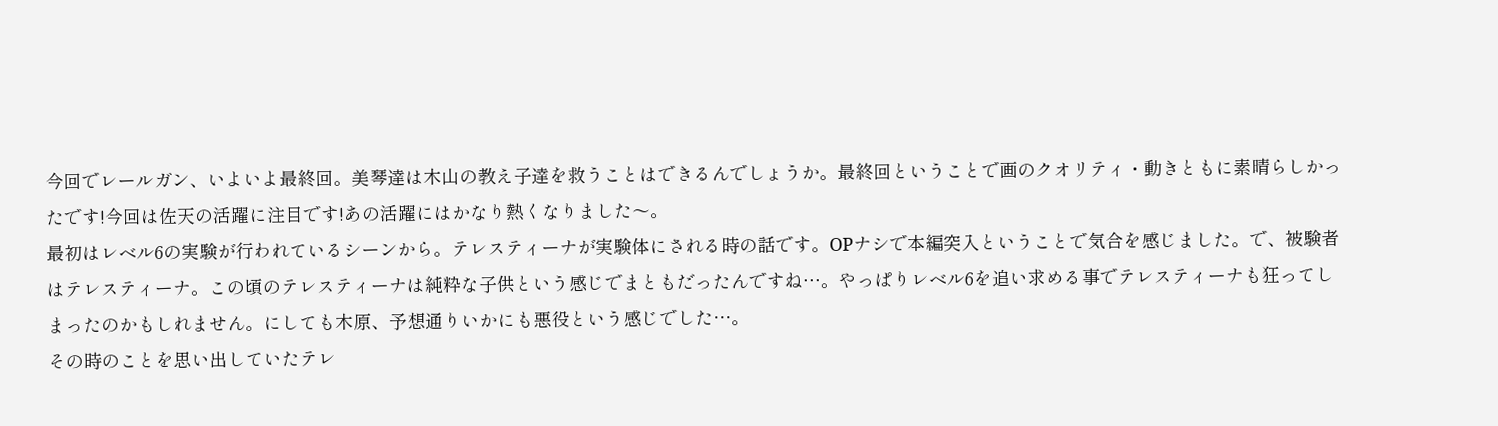今回でレールガン、いよいよ最終回。美琴達は木山の教え子達を救うことはできるんでしょうか。最終回ということで画のクオリティ・動きともに素晴らしかったです!今回は佐天の活躍に注目です!あの活躍にはかなり熱くなりました〜。
最初はレベル6の実験が行われているシーンから。テレスティーナが実験体にされる時の話です。OPナシで本編突入ということで気合を感じました。で、被験者はテレスティーナ。この頃のテレスティーナは純粋な子供という感じでまともだったんですね…。やっぱりレベル6を追い求める事でテレスティーナも狂ってしまったのかもしれません。にしても木原、予想通りいかにも悪役という感じでした…。
その時のことを思い出していたテレ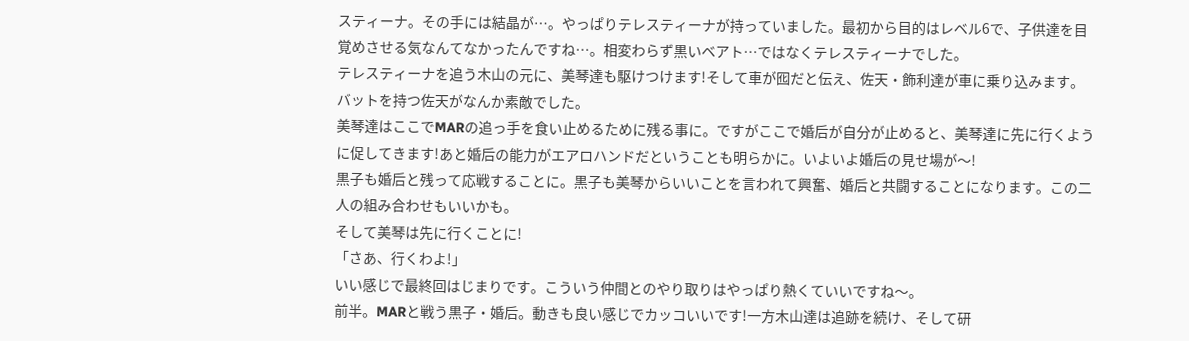スティーナ。その手には結晶が…。やっぱりテレスティーナが持っていました。最初から目的はレベル6で、子供達を目覚めさせる気なんてなかったんですね…。相変わらず黒いベアト…ではなくテレスティーナでした。
テレスティーナを追う木山の元に、美琴達も駆けつけます!そして車が囮だと伝え、佐天・飾利達が車に乗り込みます。バットを持つ佐天がなんか素敵でした。
美琴達はここでMARの追っ手を食い止めるために残る事に。ですがここで婚后が自分が止めると、美琴達に先に行くように促してきます!あと婚后の能力がエアロハンドだということも明らかに。いよいよ婚后の見せ場が〜!
黒子も婚后と残って応戦することに。黒子も美琴からいいことを言われて興奮、婚后と共闘することになります。この二人の組み合わせもいいかも。
そして美琴は先に行くことに!
「さあ、行くわよ!」
いい感じで最終回はじまりです。こういう仲間とのやり取りはやっぱり熱くていいですね〜。
前半。MARと戦う黒子・婚后。動きも良い感じでカッコいいです!一方木山達は追跡を続け、そして研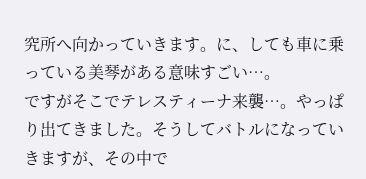究所へ向かっていきます。に、しても車に乗っている美琴がある意味すごい…。
ですがそこでテレスティーナ来襲…。やっぱり出てきました。そうしてバトルになっていきますが、その中で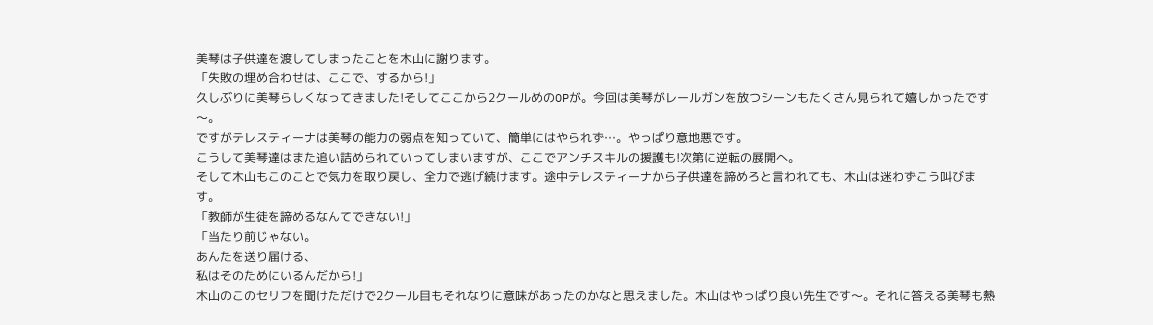美琴は子供達を渡してしまったことを木山に謝ります。
「失敗の埋め合わせは、ここで、するから!」
久しぶりに美琴らしくなってきました!そしてここから2クールめのOPが。今回は美琴がレールガンを放つシーンもたくさん見られて嬉しかったです〜。
ですがテレスティーナは美琴の能力の弱点を知っていて、簡単にはやられず…。やっぱり意地悪です。
こうして美琴達はまた追い詰められていってしまいますが、ここでアンチスキルの援護も!次第に逆転の展開へ。
そして木山もこのことで気力を取り戻し、全力で逃げ続けます。途中テレスティーナから子供達を諦めろと言われても、木山は迷わずこう叫びます。
「教師が生徒を諦めるなんてできない!」
「当たり前じゃない。
あんたを送り届ける、
私はそのためにいるんだから!」
木山のこのセリフを聞けただけで2クール目もそれなりに意味があったのかなと思えました。木山はやっぱり良い先生です〜。それに答える美琴も熱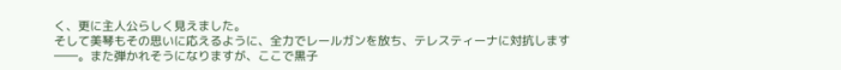く、更に主人公らしく見えました。
そして美琴もその思いに応えるように、全力でレールガンを放ち、テレスティーナに対抗します――。また弾かれそうになりますが、ここで黒子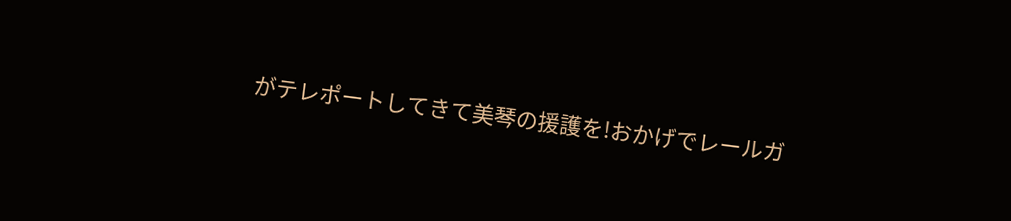がテレポートしてきて美琴の援護を!おかげでレールガ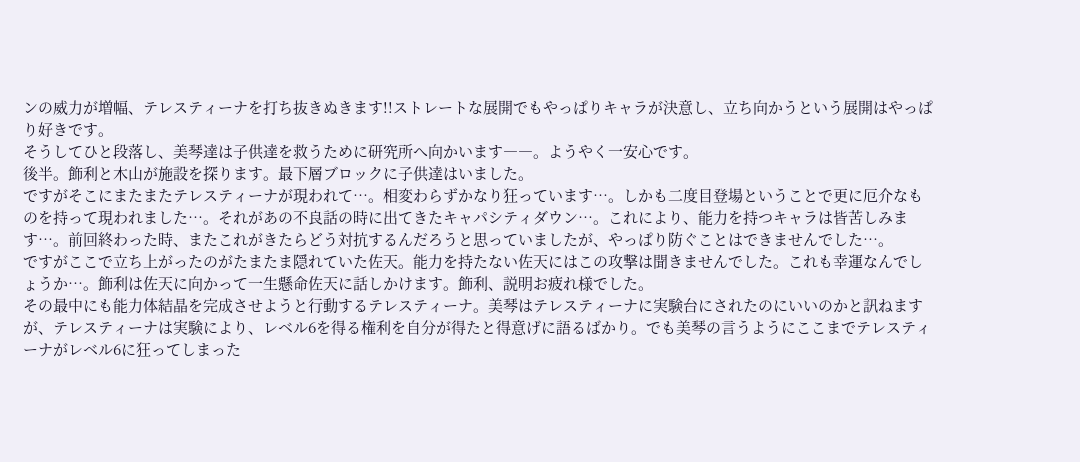ンの威力が増幅、テレスティーナを打ち抜きぬきます!!ストレートな展開でもやっぱりキャラが決意し、立ち向かうという展開はやっぱり好きです。
そうしてひと段落し、美琴達は子供達を救うために研究所へ向かいます――。ようやく一安心です。
後半。飾利と木山が施設を探ります。最下層ブロックに子供達はいました。
ですがそこにまたまたテレスティーナが現われて…。相変わらずかなり狂っています…。しかも二度目登場ということで更に厄介なものを持って現われました…。それがあの不良話の時に出てきたキャパシティダウン…。これにより、能力を持つキャラは皆苦しみます…。前回終わった時、またこれがきたらどう対抗するんだろうと思っていましたが、やっぱり防ぐことはできませんでした…。
ですがここで立ち上がったのがたまたま隠れていた佐天。能力を持たない佐天にはこの攻撃は聞きませんでした。これも幸運なんでしょうか…。飾利は佐天に向かって一生懸命佐天に話しかけます。飾利、説明お疲れ様でした。
その最中にも能力体結晶を完成させようと行動するテレスティーナ。美琴はテレスティーナに実験台にされたのにいいのかと訊ねますが、テレスティーナは実験により、レベル6を得る権利を自分が得たと得意げに語るばかり。でも美琴の言うようにここまでテレスティーナがレベル6に狂ってしまった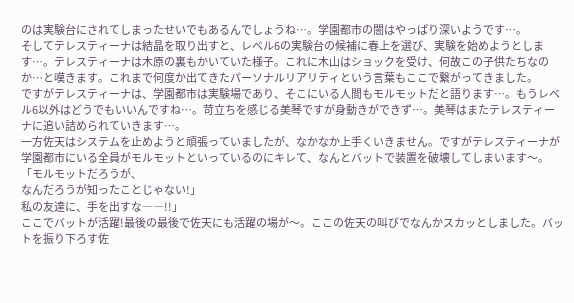のは実験台にされてしまったせいでもあるんでしょうね…。学園都市の闇はやっぱり深いようです…。
そしてテレスティーナは結晶を取り出すと、レベル6の実験台の候補に春上を選び、実験を始めようとします…。テレスティーナは木原の裏もかいていた様子。これに木山はショックを受け、何故この子供たちなのか…と嘆きます。これまで何度か出てきたパーソナルリアリティという言葉もここで繋がってきました。
ですがテレスティーナは、学園都市は実験場であり、そこにいる人間もモルモットだと語ります…。もうレベル6以外はどうでもいいんですね…。苛立ちを感じる美琴ですが身動きができず…。美琴はまたテレスティーナに追い詰められていきます…。
一方佐天はシステムを止めようと頑張っていましたが、なかなか上手くいきません。ですがテレスティーナが学園都市にいる全員がモルモットといっているのにキレて、なんとバットで装置を破壊してしまいます〜。
「モルモットだろうが、
なんだろうが知ったことじゃない!」
私の友達に、手を出すな――!!」
ここでバットが活躍!最後の最後で佐天にも活躍の場が〜。ここの佐天の叫びでなんかスカッとしました。バットを振り下ろす佐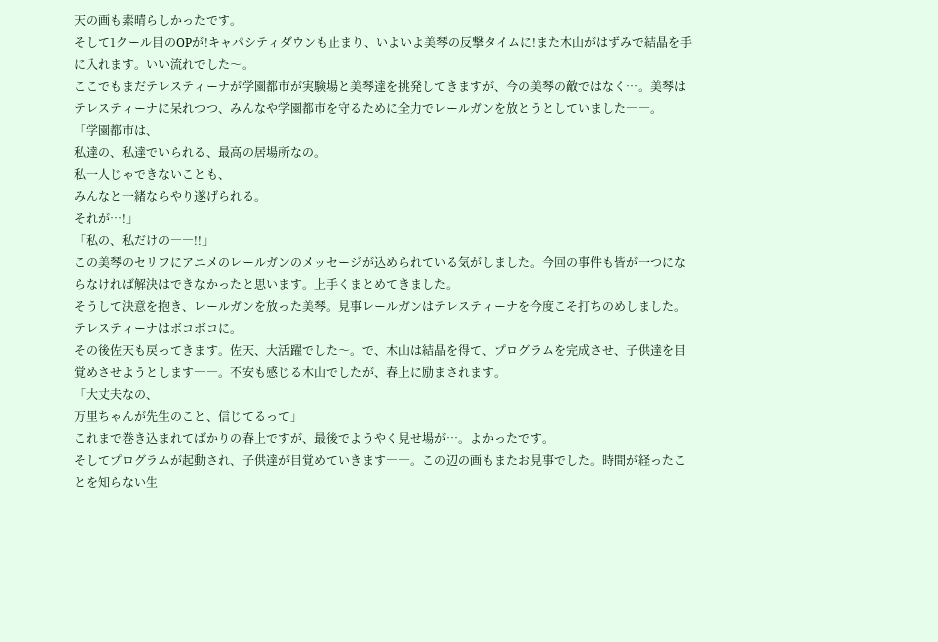天の画も素晴らしかったです。
そして1クール目のOPが!キャパシティダウンも止まり、いよいよ美琴の反撃タイムに!また木山がはずみで結晶を手に入れます。いい流れでした〜。
ここでもまだテレスティーナが学園都市が実験場と美琴達を挑発してきますが、今の美琴の敵ではなく…。美琴はテレスティーナに呆れつつ、みんなや学園都市を守るために全力でレールガンを放とうとしていました――。
「学園都市は、
私達の、私達でいられる、最高の居場所なの。
私一人じゃできないことも、
みんなと一緒ならやり遂げられる。
それが…!」
「私の、私だけの――!!」
この美琴のセリフにアニメのレールガンのメッセージが込められている気がしました。今回の事件も皆が一つにならなければ解決はできなかったと思います。上手くまとめてきました。
そうして決意を抱き、レールガンを放った美琴。見事レールガンはテレスティーナを今度こそ打ちのめしました。テレスティーナはボコボコに。
その後佐天も戻ってきます。佐天、大活躍でした〜。で、木山は結晶を得て、プログラムを完成させ、子供達を目覚めさせようとします――。不安も感じる木山でしたが、春上に励まされます。
「大丈夫なの、
万里ちゃんが先生のこと、信じてるって」
これまで巻き込まれてばかりの春上ですが、最後でようやく見せ場が…。よかったです。
そしてプログラムが起動され、子供達が目覚めていきます――。この辺の画もまたお見事でした。時間が経ったことを知らない生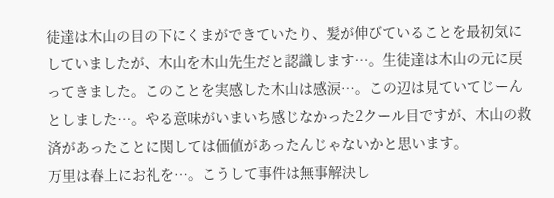徒達は木山の目の下にくまができていたり、髪が伸びていることを最初気にしていましたが、木山を木山先生だと認識します…。生徒達は木山の元に戻ってきました。このことを実感した木山は感涙…。この辺は見ていてじーんとしました…。やる意味がいまいち感じなかった2クール目ですが、木山の救済があったことに関しては価値があったんじゃないかと思います。
万里は春上にお礼を…。こうして事件は無事解決し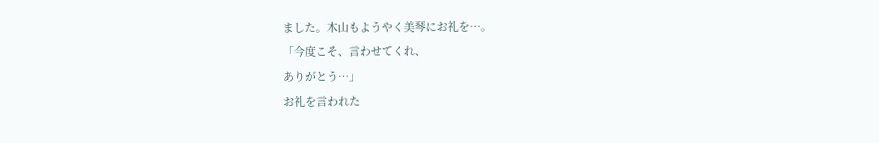ました。木山もようやく美琴にお礼を…。
「今度こそ、言わせてくれ、
ありがとう…」
お礼を言われた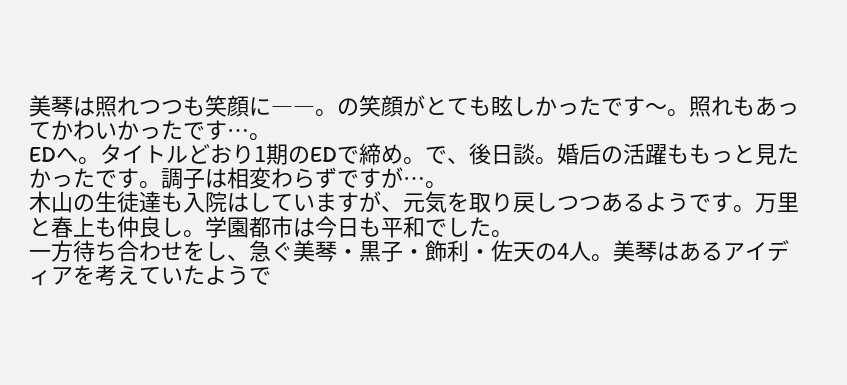美琴は照れつつも笑顔に――。の笑顔がとても眩しかったです〜。照れもあってかわいかったです…。
EDへ。タイトルどおり1期のEDで締め。で、後日談。婚后の活躍ももっと見たかったです。調子は相変わらずですが…。
木山の生徒達も入院はしていますが、元気を取り戻しつつあるようです。万里と春上も仲良し。学園都市は今日も平和でした。
一方待ち合わせをし、急ぐ美琴・黒子・飾利・佐天の4人。美琴はあるアイディアを考えていたようで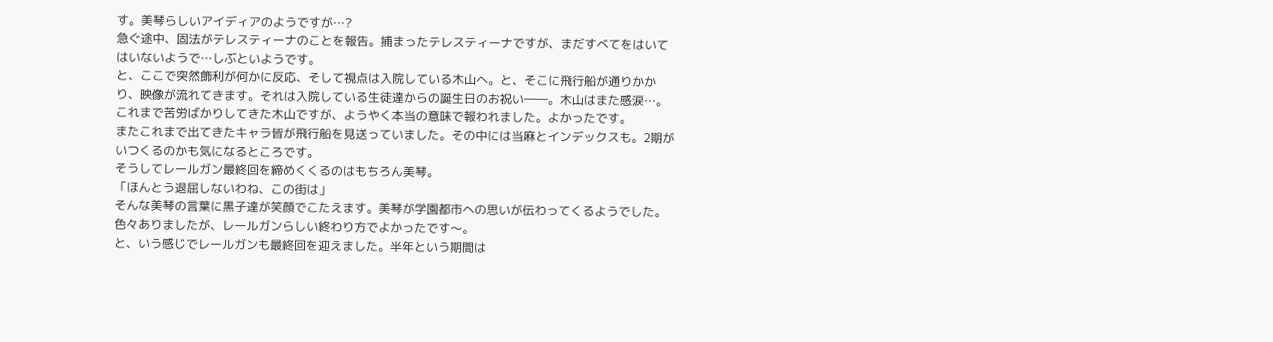す。美琴らしいアイディアのようですが…?
急ぐ途中、固法がテレスティーナのことを報告。捕まったテレスティーナですが、まだすべてをはいてはいないようで…しぶといようです。
と、ここで突然飾利が何かに反応、そして視点は入院している木山へ。と、そこに飛行船が通りかかり、映像が流れてきます。それは入院している生徒達からの誕生日のお祝い――。木山はまた感涙…。これまで苦労ばかりしてきた木山ですが、ようやく本当の意味で報われました。よかったです。
またこれまで出てきたキャラ皆が飛行船を見送っていました。その中には当麻とインデックスも。2期がいつくるのかも気になるところです。
そうしてレールガン最終回を締めくくるのはもちろん美琴。
「ほんとう退屈しないわね、この街は」
そんな美琴の言葉に黒子達が笑顔でこたえます。美琴が学園都市への思いが伝わってくるようでした。色々ありましたが、レールガンらしい終わり方でよかったです〜。
と、いう感じでレールガンも最終回を迎えました。半年という期間は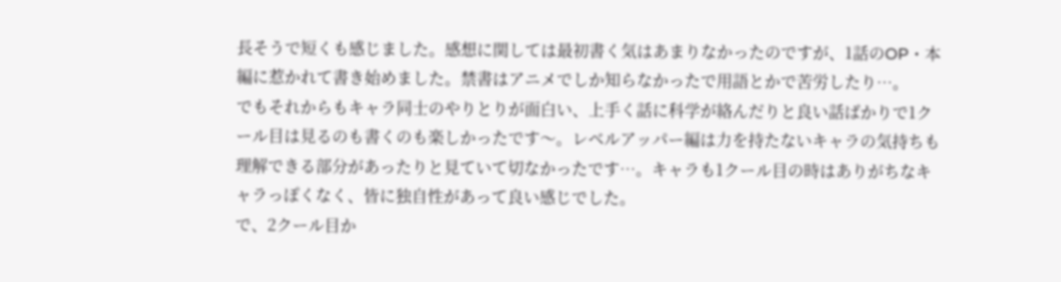長そうで短くも感じました。感想に関しては最初書く気はあまりなかったのですが、1話のOP・本編に惹かれて書き始めました。禁書はアニメでしか知らなかったで用語とかで苦労したり…。
でもそれからもキャラ同士のやりとりが面白い、上手く話に科学が絡んだりと良い話ばかりで1クール目は見るのも書くのも楽しかったです〜。レベルアッパー編は力を持たないキャラの気持ちも理解できる部分があったりと見ていて切なかったです…。キャラも1クール目の時はありがちなキャラっぽくなく、皆に独自性があって良い感じでした。
で、2クール目か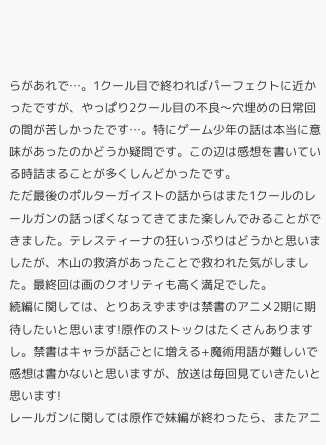らがあれで…。1クール目で終わればパーフェクトに近かったですが、やっぱり2クール目の不良〜穴埋めの日常回の間が苦しかったです…。特にゲーム少年の話は本当に意味があったのかどうか疑問です。この辺は感想を書いている時詰まることが多くしんどかったです。
ただ最後のポルターガイストの話からはまた1クールのレールガンの話っぽくなってきてまた楽しんでみることができました。テレスティーナの狂いっぷりはどうかと思いましたが、木山の救済があったことで救われた気がしました。最終回は画のクオリティも高く満足でした。
続編に関しては、とりあえずまずは禁書のアニメ2期に期待したいと思います!原作のストックはたくさんありますし。禁書はキャラが話ごとに増える+魔術用語が難しいで感想は書かないと思いますが、放送は毎回見ていきたいと思います!
レールガンに関しては原作で妹編が終わったら、またアニ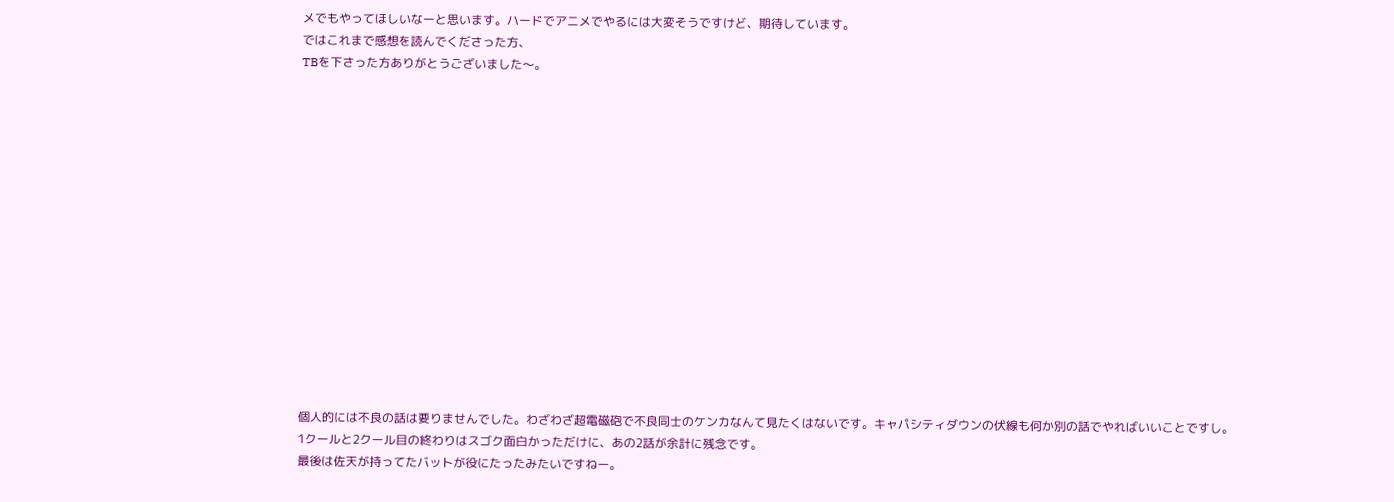メでもやってほしいなーと思います。ハードでアニメでやるには大変そうですけど、期待しています。
ではこれまで感想を読んでくださった方、
TBを下さった方ありがとうございました〜。















個人的には不良の話は要りませんでした。わざわざ超電磁砲で不良同士のケンカなんて見たくはないです。キャパシティダウンの伏線も何か別の話でやればいいことですし。
1クールと2クール目の終わりはスゴク面白かっただけに、あの2話が余計に残念です。
最後は佐天が持ってたバットが役にたったみたいですねー。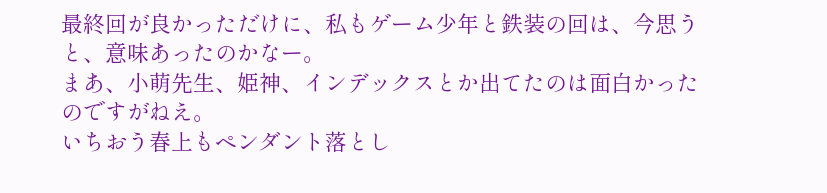最終回が良かっただけに、私もゲーム少年と鉄装の回は、今思うと、意味あったのかなー。
まあ、小萌先生、姫神、インデックスとか出てたのは面白かったのですがねえ。
いちおう春上もペンダント落とし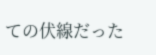ての伏線だった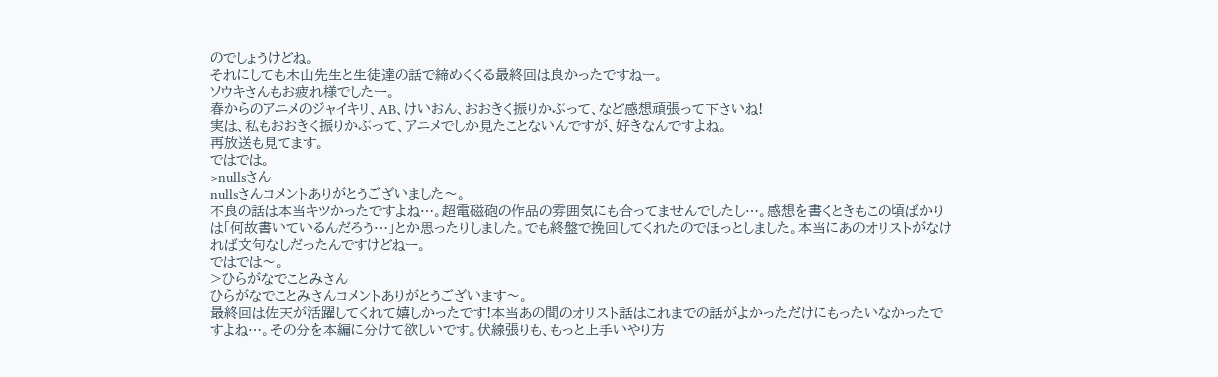のでしょうけどね。
それにしても木山先生と生徒達の話で締めくくる最終回は良かったですねー。
ソウキさんもお疲れ様でしたー。
春からのアニメのジャイキリ、AB、けいおん、おおきく振りかぶって、など感想頑張って下さいね!
実は、私もおおきく振りかぶって、アニメでしか見たことないんですが、好きなんですよね。
再放送も見てます。
ではでは。
>nullsさん
nullsさんコメントありがとうございました〜。
不良の話は本当キツかったですよね…。超電磁砲の作品の雰囲気にも合ってませんでしたし…。感想を書くときもこの頃ばかりは「何故書いているんだろう…」とか思ったりしました。でも終盤で挽回してくれたのでほっとしました。本当にあのオリストがなければ文句なしだったんですけどねー。
ではでは〜。
>ひらがなでことみさん
ひらがなでことみさんコメントありがとうございます〜。
最終回は佐天が活躍してくれて嬉しかったです!本当あの間のオリスト話はこれまでの話がよかっただけにもったいなかったですよね…。その分を本編に分けて欲しいです。伏線張りも、もっと上手いやり方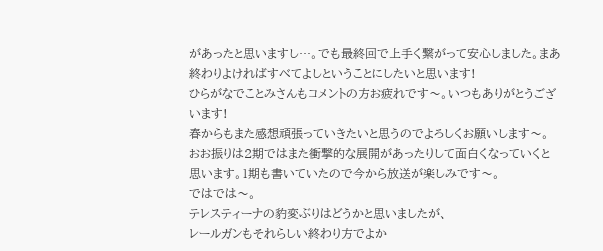があったと思いますし…。でも最終回で上手く繋がって安心しました。まあ終わりよければすべてよしということにしたいと思います!
ひらがなでことみさんもコメントの方お疲れです〜。いつもありがとうございます!
春からもまた感想頑張っていきたいと思うのでよろしくお願いします〜。
おお振りは2期ではまた衝撃的な展開があったりして面白くなっていくと思います。1期も書いていたので今から放送が楽しみです〜。
ではでは〜。
テレスティーナの豹変ぶりはどうかと思いましたが、
レールガンもそれらしい終わり方でよか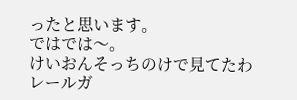ったと思います。
ではでは〜。
けいおんそっちのけで見てたわ
レールガ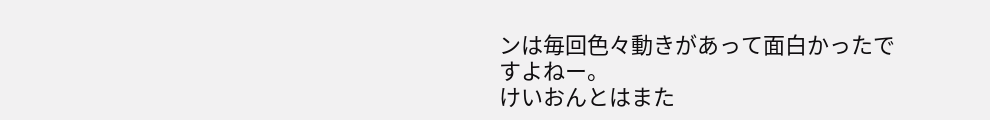ンは毎回色々動きがあって面白かったですよねー。
けいおんとはまた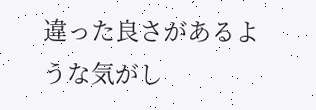違った良さがあるような気がし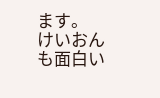ます。
けいおんも面白い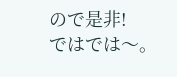ので是非!
ではでは〜。